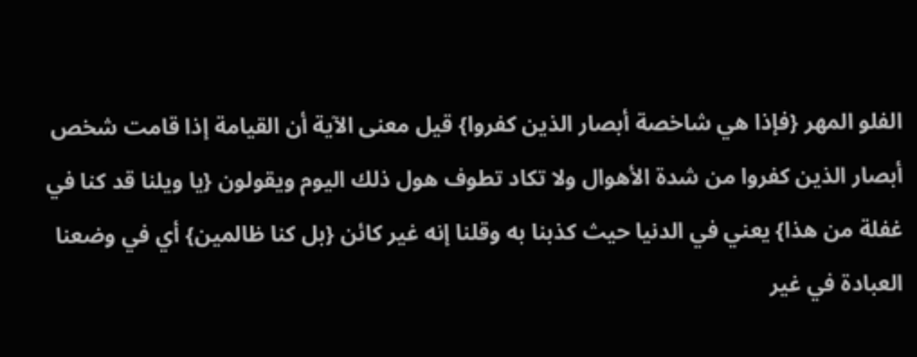الفلو المهر {فإذا هي شاخصة أبصار الذين كفروا} قيل معنى الآية أن القيامة إذا قامت شخص أبصار الذين كفروا من شدة الأهوال ولا تكاد تطوف هول ذلك اليوم ويقولون {يا ويلنا قد كنا في غفلة من هذا} يعني في الدنيا حيث كذبنا به وقلنا إنه غير كائن {بل كنا ظالمين} أي في وضعنا العبادة في غير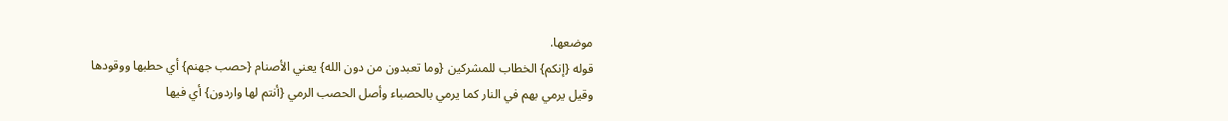موضعها.
قوله {إنكم} الخطاب للمشركين {وما تعبدون من دون الله} يعني الأصنام {حصب جهنم} أي حطبها ووقودها وقيل يرمي بهم في النار كما يرمي بالحصباء وأصل الحصب الرمي {أنتم لها واردون} أي فيها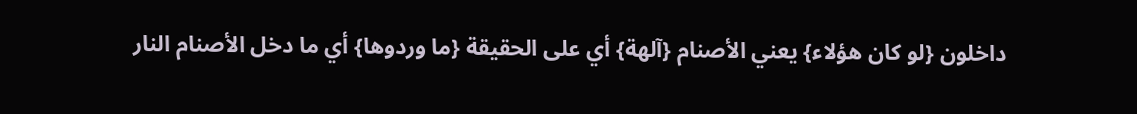داخلون {لو كان هؤلاء} يعني الأصنام {آلهة} أي على الحقيقة {ما وردوها} أي ما دخل الأصنام النار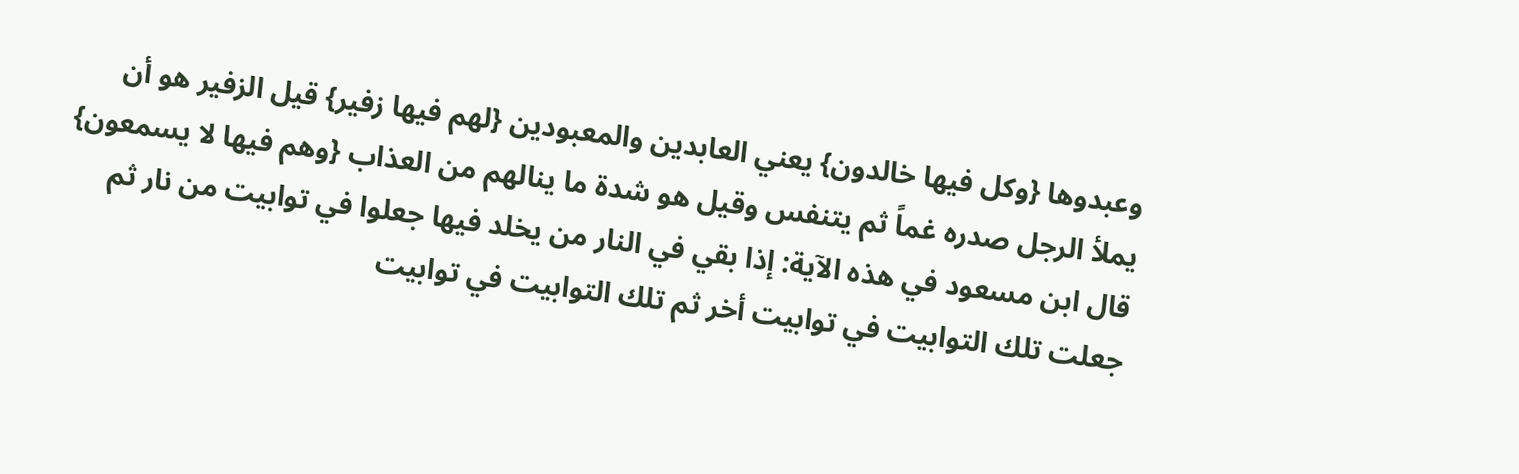وعبدوها {وكل فيها خالدون} يعني العابدين والمعبودين {لهم فيها زفير} قيل الزفير هو أن يملأ الرجل صدره غماً ثم يتنفس وقيل هو شدة ما ينالهم من العذاب {وهم فيها لا يسمعون} قال ابن مسعود في هذه الآية: إذا بقي في النار من يخلد فيها جعلوا في توابيت من نار ثم جعلت تلك التوابيت في توابيت أخر ثم تلك التوابيت في توابيت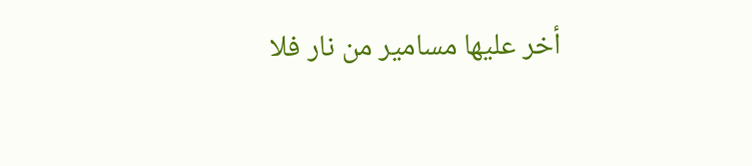أخر عليها مسامير من نار فلا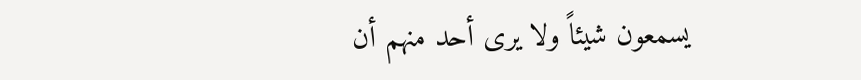يسمعون شيئاً ولا يرى أحد منهم أن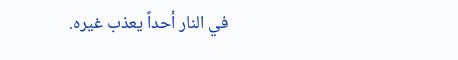في النار أحداً يعذب غيره.